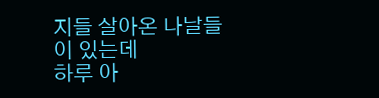지들 살아온 나날들이 있는데
하루 아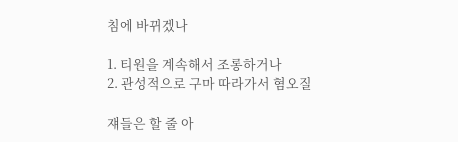침에 바뀌겠나

1. 티원을 계속해서 조롱하거나
2. 관성적으로 구마 따라가서 혐오질

쟤들은 할 줄 아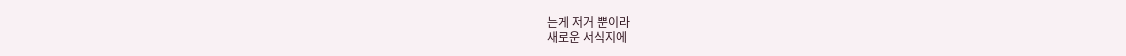는게 저거 뿐이라
새로운 서식지에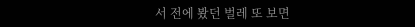서 전에 봤던 벌레 또 보면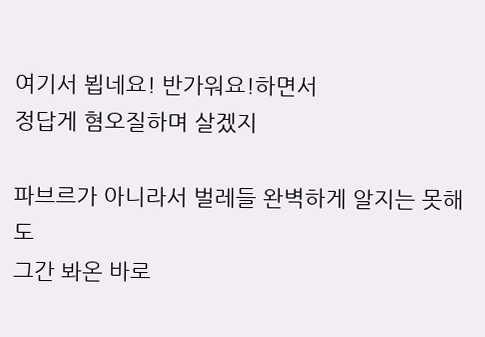여기서 뵙네요! 반가워요!하면서
정답게 혐오질하며 살겠지

파브르가 아니라서 벌레들 완벽하게 알지는 못해도
그간 봐온 바로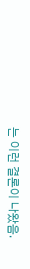는 이런 결론이 나왔음.